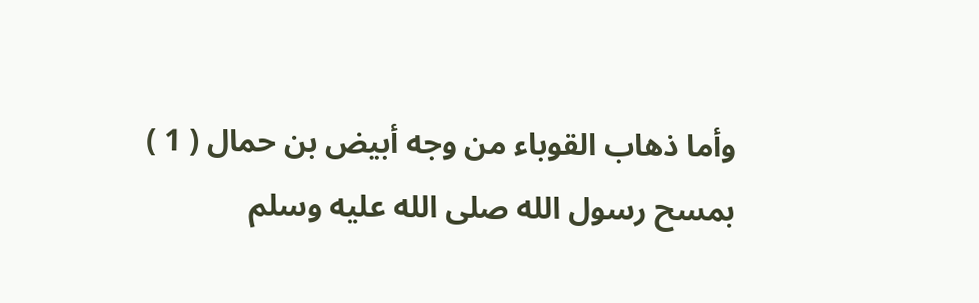وأما ذهاب القوباء من وجه أبيض بن حمال ( 1 )
بمسح رسول الله صلى الله عليه وسلم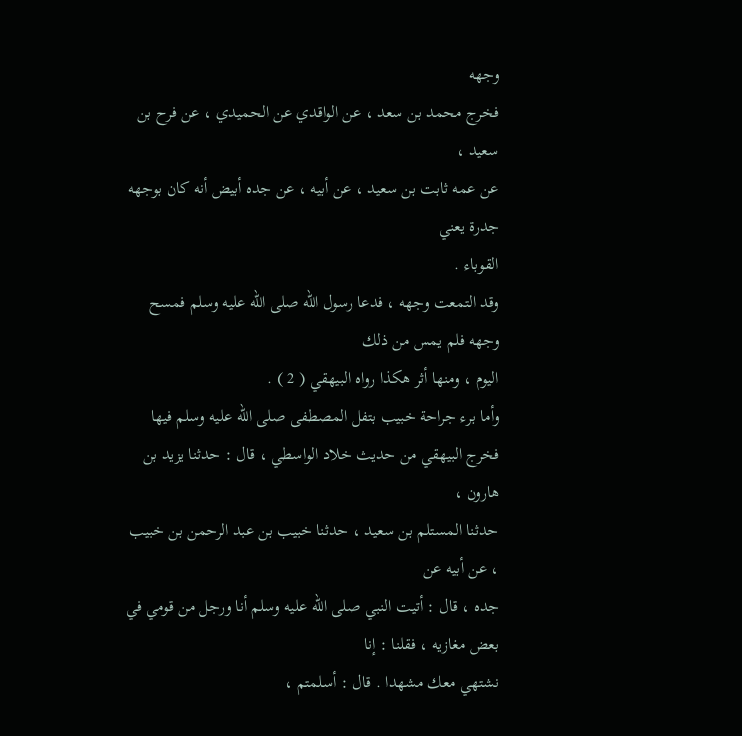وجهه
فخرج محمد بن سعد ، عن الواقدي عن الحميدي ، عن فرح بن سعيد ،
عن عمه ثابت بن سعيد ، عن أبيه ، عن جده أبيض أنه كان بوجهه جدرة يعني
القوباء .
وقد التمعت وجهه ، فدعا رسول الله صلى الله عليه وسلم فمسح وجهه فلم يمس من ذلك
اليوم ، ومنها أثر هكذا رواه البيهقي ( 2 ) .
وأما برء جراحة خبيب بتفل المصطفى صلى الله عليه وسلم فيها
فخرج البيهقي من حديث خلاد الواسطي ، قال : حدثنا يزيد بن هارون ،
حدثنا المستلم بن سعيد ، حدثنا خبيب بن عبد الرحمن بن خبيب ، عن أبيه عن
جده ، قال : أتيت النبي صلى الله عليه وسلم أنا ورجل من قومي في بعض مغازيه ، فقلنا : إنا
نشتهي معك مشهدا . قال : أسلمتم ،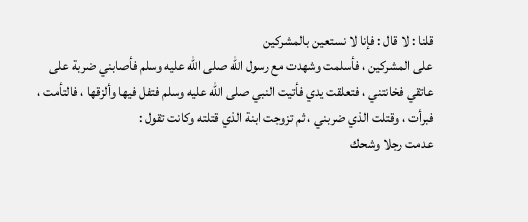قلنا : لا قال : فإنا لا نستعين بالمشركين
على المشركين ، فأسلمت وشهدت مع رسول الله صلى الله عليه وسلم فأصابني ضربة على
عاتقي فخانتني ، فتعلقت يدي فأتيت النبي صلى الله عليه وسلم فتفل فيها وألزقها ، فالتأمت ،
فبرأت ، وقتلت الذي ضربني ، ثم تزوجت ابنة الذي قتلته وكانت تقول :
عدمت رجلا وشحك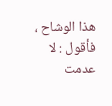هذا الوشاح ، فأقول : لا عدمت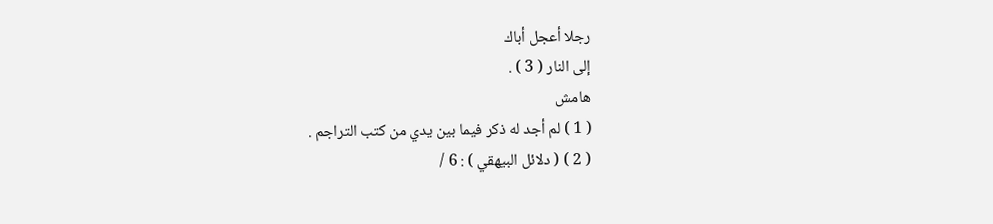رجلا أعجل أباك
إلى النار ( 3 ) .
هامش
( 1 ) لم أجد له ذكر فيما بين يدي من كتب التراجم .
( 2 ) ( دلائل البيهقي ) : 6 /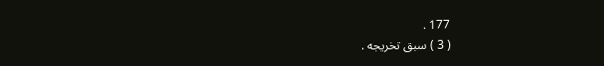177 .
( 3 ) سبق تخريجه .